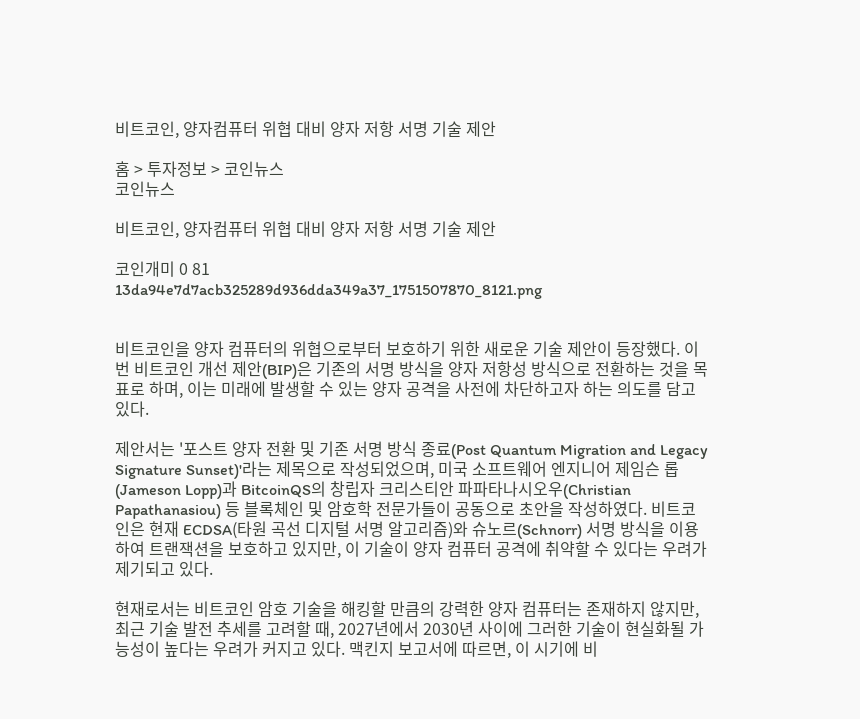비트코인, 양자컴퓨터 위협 대비 양자 저항 서명 기술 제안

홈 > 투자정보 > 코인뉴스
코인뉴스

비트코인, 양자컴퓨터 위협 대비 양자 저항 서명 기술 제안

코인개미 0 81
13da94e7d7acb325289d936dda349a37_1751507870_8121.png


비트코인을 양자 컴퓨터의 위협으로부터 보호하기 위한 새로운 기술 제안이 등장했다. 이번 비트코인 개선 제안(BIP)은 기존의 서명 방식을 양자 저항성 방식으로 전환하는 것을 목표로 하며, 이는 미래에 발생할 수 있는 양자 공격을 사전에 차단하고자 하는 의도를 담고 있다.

제안서는 '포스트 양자 전환 및 기존 서명 방식 종료(Post Quantum Migration and Legacy Signature Sunset)'라는 제목으로 작성되었으며, 미국 소프트웨어 엔지니어 제임슨 롭(Jameson Lopp)과 BitcoinQS의 창립자 크리스티안 파파타나시오우(Christian Papathanasiou) 등 블록체인 및 암호학 전문가들이 공동으로 초안을 작성하였다. 비트코인은 현재 ECDSA(타원 곡선 디지털 서명 알고리즘)와 슈노르(Schnorr) 서명 방식을 이용하여 트랜잭션을 보호하고 있지만, 이 기술이 양자 컴퓨터 공격에 취약할 수 있다는 우려가 제기되고 있다.

현재로서는 비트코인 암호 기술을 해킹할 만큼의 강력한 양자 컴퓨터는 존재하지 않지만, 최근 기술 발전 추세를 고려할 때, 2027년에서 2030년 사이에 그러한 기술이 현실화될 가능성이 높다는 우려가 커지고 있다. 맥킨지 보고서에 따르면, 이 시기에 비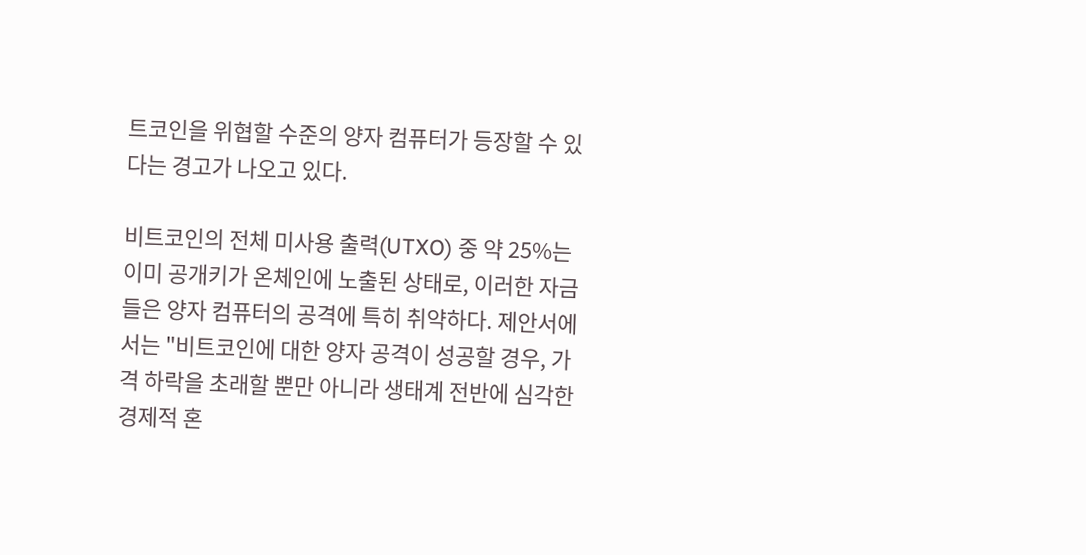트코인을 위협할 수준의 양자 컴퓨터가 등장할 수 있다는 경고가 나오고 있다.

비트코인의 전체 미사용 출력(UTXO) 중 약 25%는 이미 공개키가 온체인에 노출된 상태로, 이러한 자금들은 양자 컴퓨터의 공격에 특히 취약하다. 제안서에서는 "비트코인에 대한 양자 공격이 성공할 경우, 가격 하락을 초래할 뿐만 아니라 생태계 전반에 심각한 경제적 혼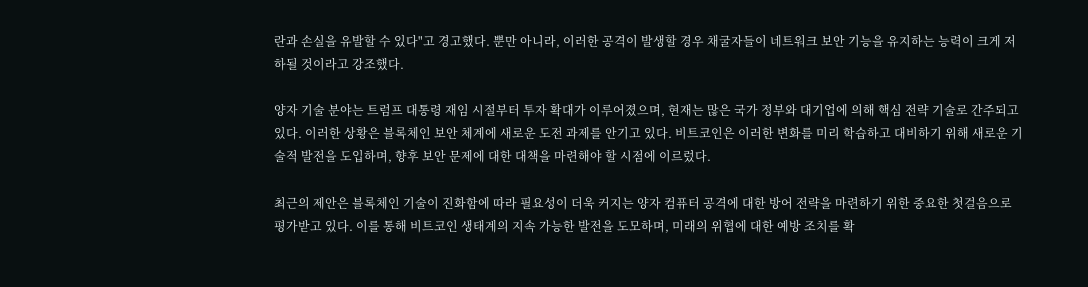란과 손실을 유발할 수 있다"고 경고했다. 뿐만 아니라, 이러한 공격이 발생할 경우 채굴자들이 네트워크 보안 기능을 유지하는 능력이 크게 저하될 것이라고 강조했다.

양자 기술 분야는 트럼프 대통령 재임 시절부터 투자 확대가 이루어졌으며, 현재는 많은 국가 정부와 대기업에 의해 핵심 전략 기술로 간주되고 있다. 이러한 상황은 블록체인 보안 체계에 새로운 도전 과제를 안기고 있다. 비트코인은 이러한 변화를 미리 학습하고 대비하기 위해 새로운 기술적 발전을 도입하며, 향후 보안 문제에 대한 대책을 마련해야 할 시점에 이르렀다.

최근의 제안은 블록체인 기술이 진화함에 따라 필요성이 더욱 커지는 양자 컴퓨터 공격에 대한 방어 전략을 마련하기 위한 중요한 첫걸음으로 평가받고 있다. 이를 통해 비트코인 생태계의 지속 가능한 발전을 도모하며, 미래의 위협에 대한 예방 조치를 확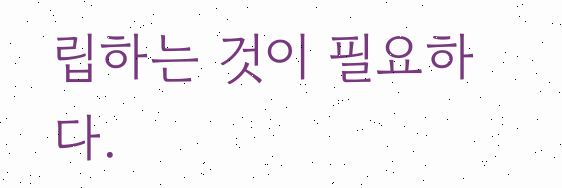립하는 것이 필요하다.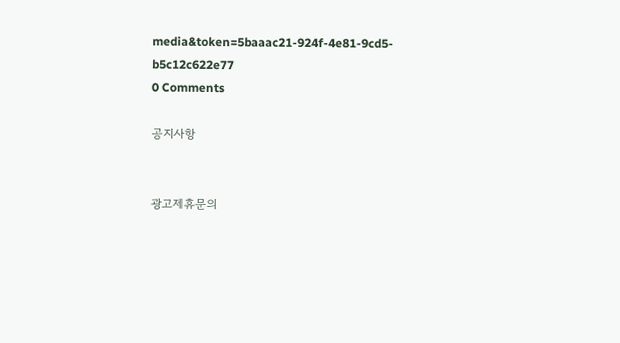media&token=5baaac21-924f-4e81-9cd5-b5c12c622e77
0 Comments

공지사항


광고제휴문의